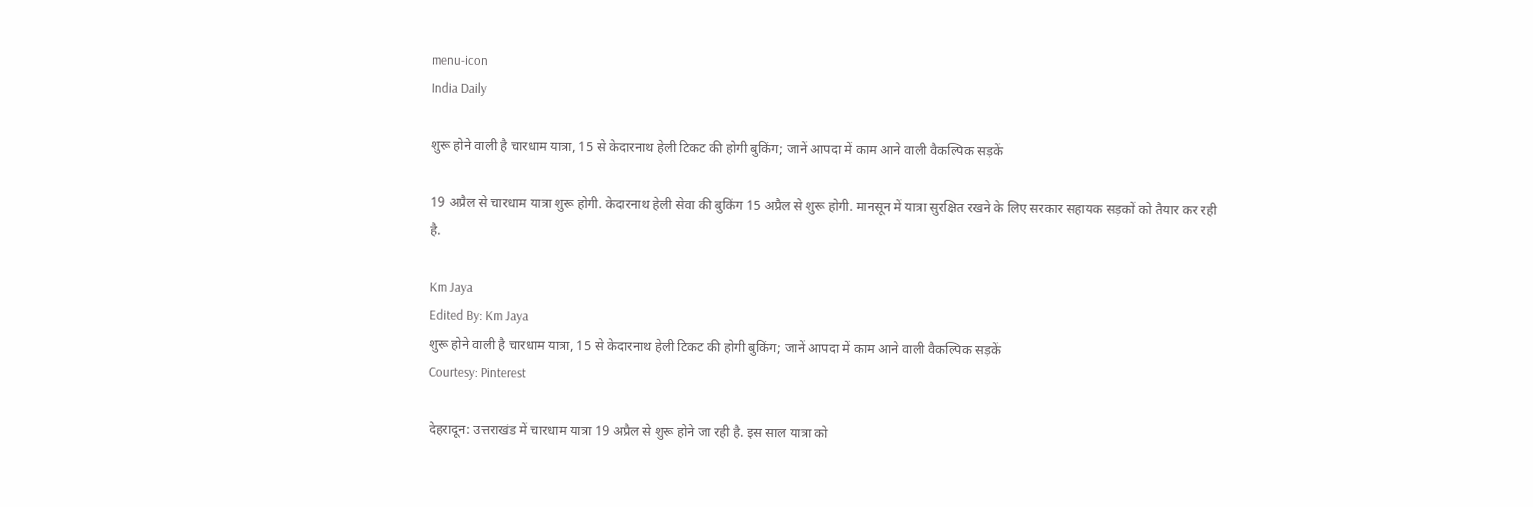menu-icon
India Daily

शुरू होने वाली है चारधाम यात्रा, 15 से केदारनाथ हेली टिकट की होगी बुकिंग; जानें आपदा में काम आने वाली वैकल्पिक सड़कें

19 अप्रैल से चारधाम यात्रा शुरू होगी. केदारनाथ हेली सेवा की बुकिंग 15 अप्रैल से शुरू होगी. मानसून में यात्रा सुरक्षित रखने के लिए सरकार सहायक सड़कों को तैयार कर रही है.

Km Jaya
Edited By: Km Jaya
शुरू होने वाली है चारधाम यात्रा, 15 से केदारनाथ हेली टिकट की होगी बुकिंग; जानें आपदा में काम आने वाली वैकल्पिक सड़कें
Courtesy: Pinterest

देहरादून: उत्तराखंड में चारधाम यात्रा 19 अप्रैल से शुरू होने जा रही है. इस साल यात्रा को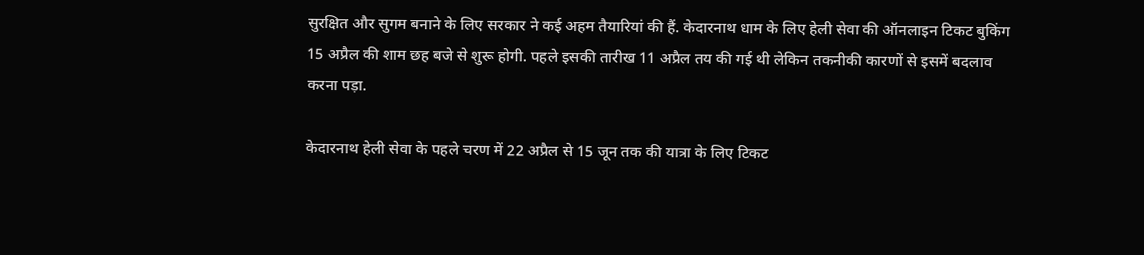सुरक्षित और सुगम बनाने के लिए सरकार ने कई अहम तैयारियां की हैं. केदारनाथ धाम के लिए हेली सेवा की ऑनलाइन टिकट बुकिंग 15 अप्रैल की शाम छह बजे से शुरू होगी. पहले इसकी तारीख 11 अप्रैल तय की गई थी लेकिन तकनीकी कारणों से इसमें बदलाव करना पड़ा.

केदारनाथ हेली सेवा के पहले चरण में 22 अप्रैल से 15 जून तक की यात्रा के लिए टिकट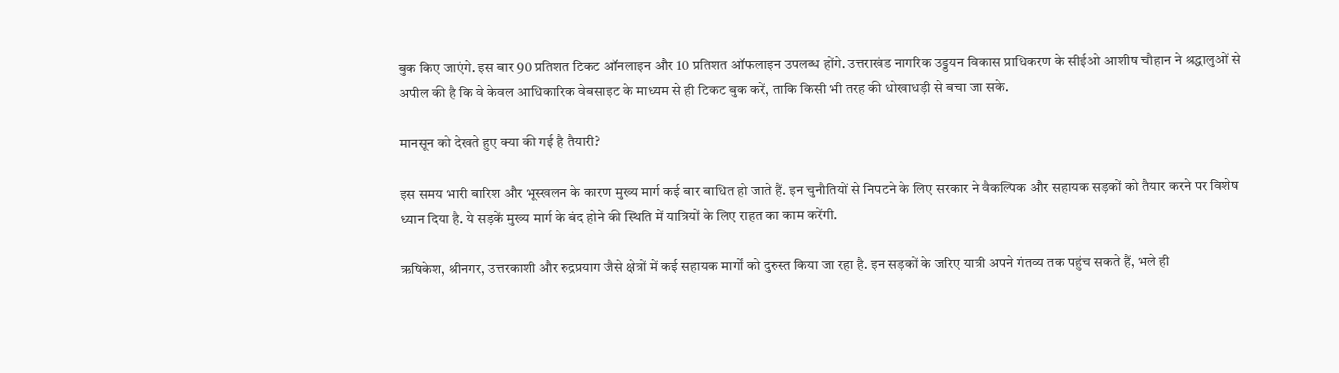बुक किए जाएंगे. इस बार 90 प्रतिशत टिकट ऑनलाइन और 10 प्रतिशत ऑफलाइन उपलब्ध होंगे. उत्तराखंड नागरिक उड्डयन विकास प्राधिकरण के सीईओ आशीष चौहान ने श्रद्धालुओं से अपील की है कि वे केवल आधिकारिक वेबसाइट के माध्यम से ही टिकट बुक करें, ताकि किसी भी तरह की धोखाधड़ी से बचा जा सके.

मानसून को देखते हुए क्या की गई है तैयारी?

इस समय भारी बारिश और भूस्खलन के कारण मुख्य मार्ग कई बार बाधित हो जाते हैं. इन चुनौतियों से निपटने के लिए सरकार ने वैकल्पिक और सहायक सड़कों को तैयार करने पर विशेष ध्यान दिया है. ये सड़कें मुख्य मार्ग के बंद होने की स्थिति में यात्रियों के लिए राहत का काम करेंगी.

ऋषिकेश, श्रीनगर, उत्तरकाशी और रुद्रप्रयाग जैसे क्षेत्रों में कई सहायक मार्गों को दुरुस्त किया जा रहा है. इन सड़कों के जरिए यात्री अपने गंतव्य तक पहुंच सकते हैं, भले ही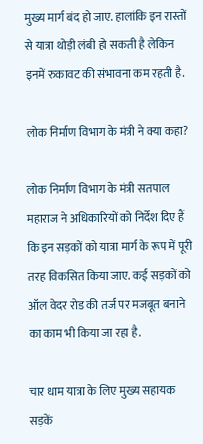मुख्य मार्ग बंद हो जाए. हालांकि इन रास्तों से यात्रा थोड़ी लंबी हो सकती है लेकिन इनमें रुकावट की संभावना कम रहती है.

लोक निर्माण विभाग के मंत्री ने क्या कहा?

लोक निर्माण विभाग के मंत्री सतपाल महाराज ने अधिकारियों को निर्देश दिए हैं कि इन सड़कों को यात्रा मार्ग के रूप में पूरी तरह विकसित किया जाए. कई सड़कों को ऑल वेदर रोड की तर्ज पर मजबूत बनाने का काम भी किया जा रहा है.

चार धाम यात्रा के लिए मुख्य सहायक सड़कें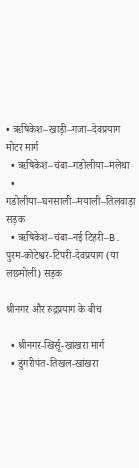• ऋषिकेश–खाड़ी–गजा–देवप्रयाग मोटर मार्ग
  • ऋषिकेश–चंबा–गडोलीया–मलेथा
  • गडोलीया–घनसाली–मयाली–तिलवाड़ा सड़क
  • ऋषिकेश–चंबा–नई टिहरी–B. पुरम-कोटेश्वर-टिपरी-देवप्रयाग (या लछमोली) सड़क

श्रीनगर और रुद्रप्रयाग के बीच

  • श्रीनगर-खिर्सू-खांखरा मार्ग
  • डुंगरीपंत-तिखल-खांखरा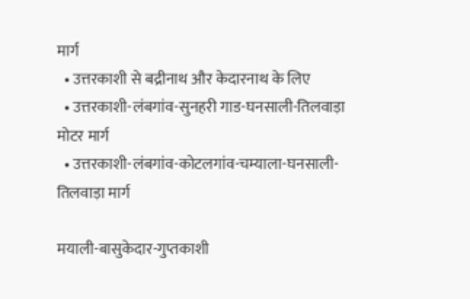मार्ग
  • उत्तरकाशी से बद्रीनाथ और केदारनाथ के लिए
  • उत्तरकाशी-लंबगांव-सुनहरी गाड-घनसाली-तिलवाड़ा मोटर मार्ग
  • उत्तरकाशी-लंबगांव-कोटलगांव-चम्याला-घनसाली-तिलवाड़ा मार्ग

मयाली-बासुकेदार-गुप्तकाशी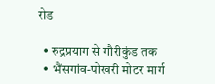रोड

  • रुद्रप्रयाग से गौरीकुंड तक
  • भैंसगांव-पोखरी मोटर मार्ग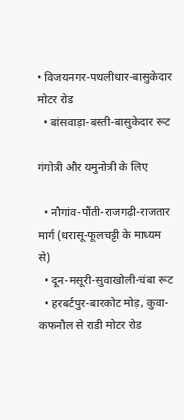• विजयनगर-पथलीधार-बासुकेदार मोटर रोड
  • बांसवाड़ा-बस्ती-बासुकेदार रूट

गंगोत्री और यमुनोत्री के लिए

  • नौगांव-पौंती-राजगढ़ी-राजतार मार्ग (धरासू-फूलचट्टी के माध्यम से)
  • दून-मसूरी-सुवाखोली-चंबा रूट
  • हरबर्टपुर-बारकोट मोड़, कुवा-कफनौल से राडी मोटर रोड